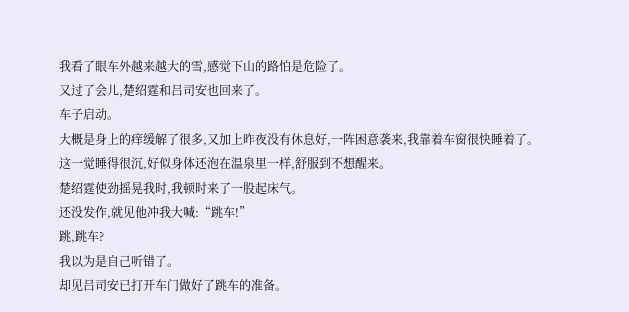我看了眼车外越来越大的雪,感觉下山的路怕是危险了。
又过了会儿,楚绍霆和吕司安也回来了。
车子启动。
大概是身上的痒缓解了很多,又加上昨夜没有休息好,一阵困意袭来,我靠着车窗很快睡着了。
这一觉睡得很沉,好似身体还泡在温泉里一样,舒服到不想醒来。
楚绍霆使劲摇晃我时,我顿时来了一股起床气。
还没发作,就见他冲我大喊:“跳车!”
跳,跳车?
我以为是自己听错了。
却见吕司安已打开车门做好了跳车的准备。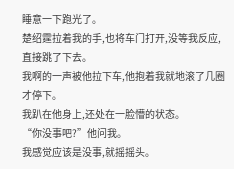睡意一下跑光了。
楚绍霆拉着我的手,也将车门打开,没等我反应,直接跳了下去。
我啊的一声被他拉下车,他抱着我就地滚了几圈才停下。
我趴在他身上,还处在一脸懵的状态。
“你没事吧?”他问我。
我感觉应该是没事,就摇摇头。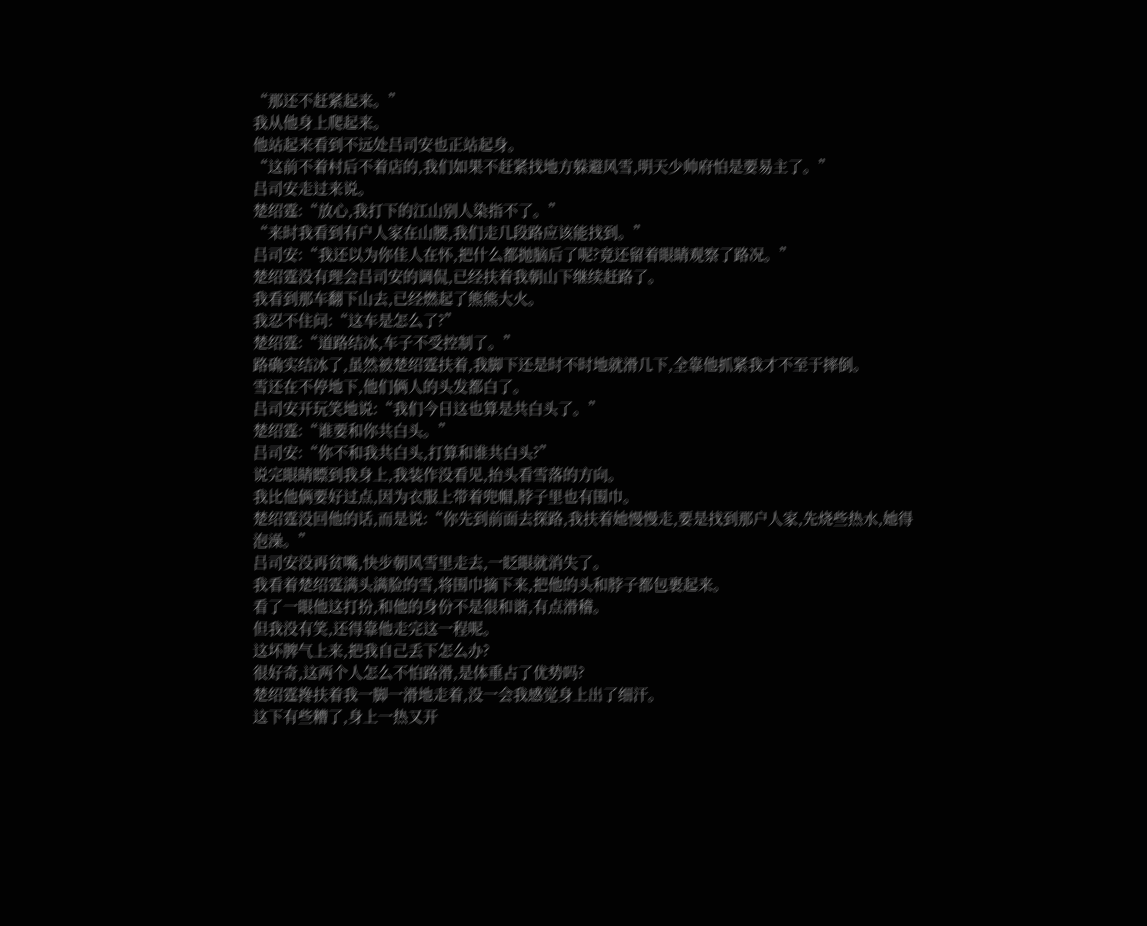“那还不赶紧起来。”
我从他身上爬起来。
他站起来看到不远处吕司安也正站起身。
“这前不着村后不着店的,我们如果不赶紧找地方躲避风雪,明天少帅府怕是要易主了。”
吕司安走过来说。
楚绍霆:“放心,我打下的江山别人染指不了。”
“来时我看到有户人家在山腰,我们走几段路应该能找到。”
吕司安:“我还以为你佳人在怀,把什么都抛脑后了呢?竟还留着眼睛观察了路况。”
楚绍霆没有理会吕司安的调侃,已经扶着我朝山下继续赶路了。
我看到那车翻下山去,已经燃起了熊熊大火。
我忍不住问:“这车是怎么了?”
楚绍霆:“道路结冰,车子不受控制了。”
路确实结冰了,虽然被楚绍霆扶着,我脚下还是时不时地就滑几下,全靠他抓紧我才不至于摔倒。
雪还在不停地下,他们俩人的头发都白了。
吕司安开玩笑地说:“我们今日这也算是共白头了。”
楚绍霆:“谁要和你共白头。”
吕司安:“你不和我共白头,打算和谁共白头?”
说完眼睛瞟到我身上,我装作没看见,抬头看雪落的方向。
我比他俩要好过点,因为衣服上带着兜帽,脖子里也有围巾。
楚绍霆没回他的话,而是说:“你先到前面去探路,我扶着她慢慢走,要是找到那户人家,先烧些热水,她得泡澡。”
吕司安没再贫嘴,快步朝风雪里走去,一眨眼就消失了。
我看着楚绍霆满头满脸的雪,将围巾摘下来,把他的头和脖子都包裹起来。
看了一眼他这打扮,和他的身份不是很和谐,有点滑稽。
但我没有笑,还得靠他走完这一程呢。
这坏脾气上来,把我自己丢下怎么办?
很好奇,这两个人怎么不怕路滑,是体重占了优势吗?
楚绍霆搀扶着我一脚一滑地走着,没一会我感觉身上出了细汗。
这下有些糟了,身上一热又开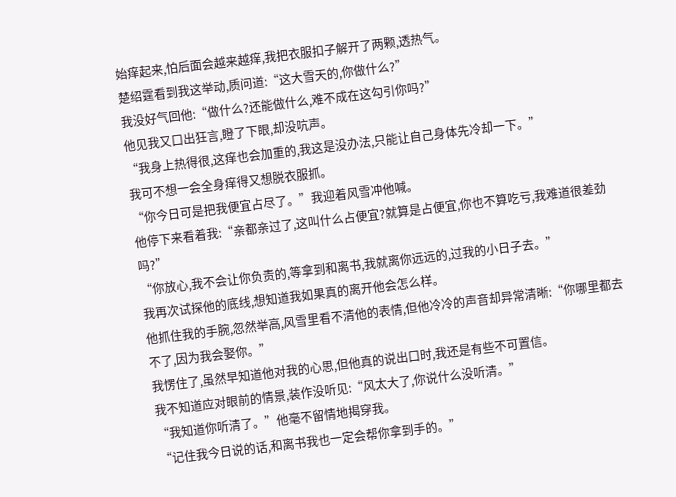始痒起来,怕后面会越来越痒,我把衣服扣子解开了两颗,透热气。
楚绍霆看到我这举动,质问道:“这大雪天的,你做什么?”
我没好气回他:“做什么?还能做什么,难不成在这勾引你吗?”
他见我又口出狂言,瞪了下眼,却没吭声。
“我身上热得很,这痒也会加重的,我这是没办法,只能让自己身体先冷却一下。”
我可不想一会全身痒得又想脱衣服抓。
“你今日可是把我便宜占尽了。”我迎着风雪冲他喊。
他停下来看着我:“亲都亲过了,这叫什么占便宜?就算是占便宜,你也不算吃亏,我难道很差劲吗?”
“你放心,我不会让你负责的,等拿到和离书,我就离你远远的,过我的小日子去。”
我再次试探他的底线,想知道我如果真的离开他会怎么样。
他抓住我的手腕,忽然举高,风雪里看不清他的表情,但他冷冷的声音却异常清晰:“你哪里都去不了,因为我会娶你。”
我愣住了,虽然早知道他对我的心思,但他真的说出口时,我还是有些不可置信。
我不知道应对眼前的情景,装作没听见:“风太大了,你说什么没听清。”
“我知道你听清了。”他毫不留情地揭穿我。
“记住我今日说的话,和离书我也一定会帮你拿到手的。”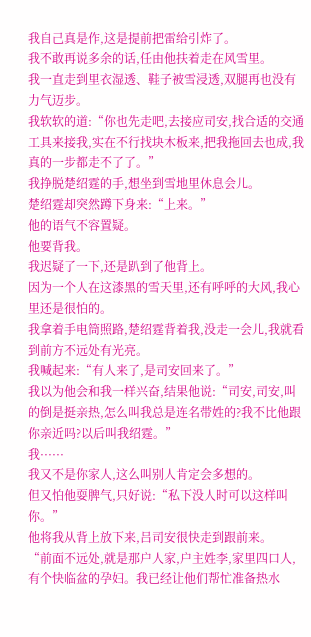我自己真是作,这是提前把雷给引炸了。
我不敢再说多余的话,任由他扶着走在风雪里。
我一直走到里衣湿透、鞋子被雪浸透,双腿再也没有力气迈步。
我软软的道:“你也先走吧,去接应司安,找合适的交通工具来接我,实在不行找块木板来,把我拖回去也成,我真的一步都走不了了。”
我挣脱楚绍霆的手,想坐到雪地里休息会儿。
楚绍霆却突然蹲下身来:“上来。”
他的语气不容置疑。
他要背我。
我迟疑了一下,还是趴到了他背上。
因为一个人在这漆黑的雪天里,还有呼呼的大风,我心里还是很怕的。
我拿着手电筒照路,楚绍霆背着我,没走一会儿,我就看到前方不远处有光亮。
我喊起来:“有人来了,是司安回来了。”
我以为他会和我一样兴奋,结果他说:“司安,司安,叫的倒是挺亲热,怎么叫我总是连名带姓的?我不比他跟你亲近吗?以后叫我绍霆。”
我······
我又不是你家人,这么叫别人肯定会多想的。
但又怕他耍脾气,只好说:“私下没人时可以这样叫你。”
他将我从背上放下来,吕司安很快走到跟前来。
“前面不远处,就是那户人家,户主姓李,家里四口人,有个快临盆的孕妇。我已经让他们帮忙准备热水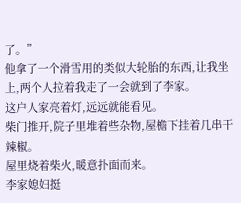了。”
他拿了一个滑雪用的类似大轮胎的东西,让我坐上,两个人拉着我走了一会就到了李家。
这户人家亮着灯,远远就能看见。
柴门推开,院子里堆着些杂物,屋檐下挂着几串干辣椒。
屋里烧着柴火,暖意扑面而来。
李家媳妇挺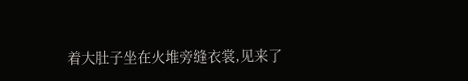着大肚子坐在火堆旁缝衣裳,见来了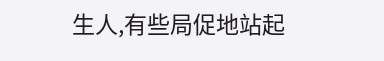生人,有些局促地站起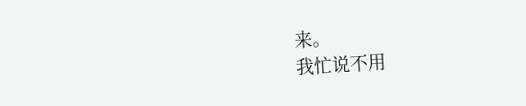来。
我忙说不用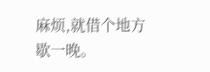麻烦,就借个地方歇一晚。